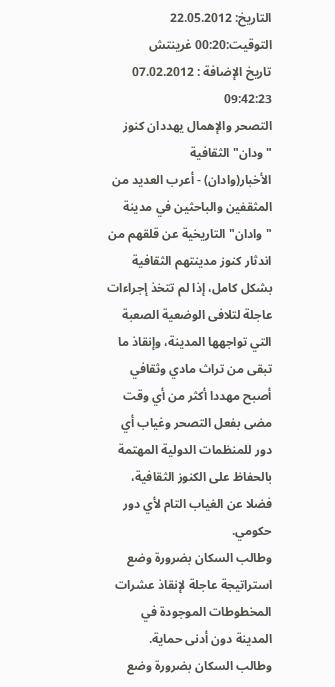التاريخ: 22.05.2012 التوقيت:00:20 غرينتش
تاريخ الإضافة : 07.02.2012 09:42:23
التصحر والإهمال يهددان كنوز "ودان" الثقافية
الأخبار(وادان) - أعرب العديد من المثقفين والباحثين في مدينة "وادان" التاريخية عن قلقهم من اندثار كنوز مدينتهم الثقافية بشكل كامل، إذا لم تتخذ إجراءات عاجلة لتلافى الوضعية الصعبة التي تواجهها المدينة، وإنقاذ ما تبقى من تراث مادي وثقافي أصبح مهددا أكثر من أي وقت مضى بفعل التصحر وغياب أي دور للمنظمات الدولية المهتمة بالحفاظ على الكنوز الثقافية، فضلا عن الغياب التام لأي دور حكومي.
وطالب السكان بضرورة وضع استراتيجة عاجلة لإنقاذ عشرات المخطوطات الموجودة في المدينة دون أدنى حماية.
وطالب السكان بضرورة وضع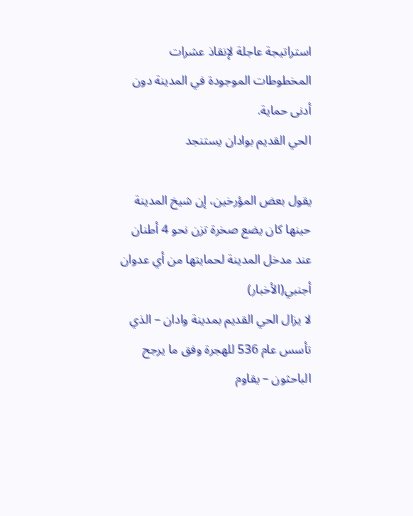استراتيجة عاجلة لإنقاذ عشرات المخطوطات الموجودة في المدينة دون أدنى حماية.
الحي القديم بوادان يستنجد

يقول بعض المؤرخين، إن شيخ المدينة حينها كان يضع صخرة تزن نحو 4 أطنان عند مدخل المدينة لحمايتها من أي عدوان أجنبي(الأخبار)
لا يزال الحي القديم بمدينة وادان – الذي تأسس عام 536 للهجرة وفق ما يرجح الباحثون – يقاوم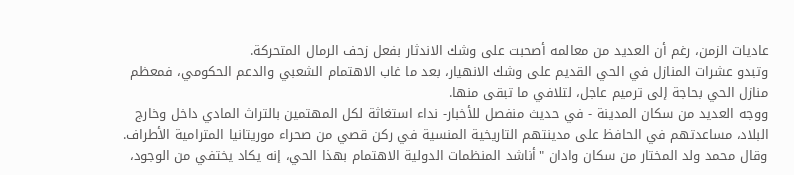عاديات الزمن، رغم أن العديد من معالمه أصحبت على وشك الاندثار بفعل زحف الرمال المتحركة.
وتبدو عشرات المنازل في الحي القديم على وشك الانهيار، بعد ما غاب الاهتمام الشعبي والدعم الحكومي، فمعظم منازل الحي بحاجة إلى ترميم عاجل، لتلافي ما تبقى منها.
ووجه العديد من سكان المدينة - في حديث منفصل للأخبار- نداء استغاثة لكل المهتمين بالتراث المادي داخل وخارج البلاد، مساعدتهم في الحافظ على مدينتهم التاريخية المنسية في ركن قصي من صحراء موريتانيا المترامية الأطراف.
وقال محمد ولد المختار من سكان وادان "أناشد المنظمات الدولية الاهتمام بهذا الحي، إنه يكاد يختفي من الوجود،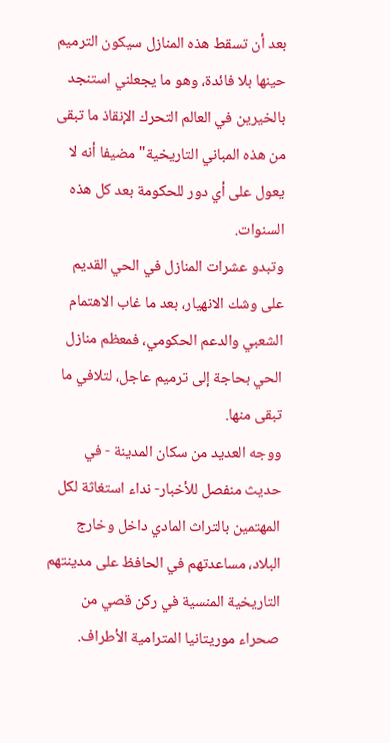بعد أن تسقط هذه المنازل سيكون الترميم حينها بلا فائدة، وهو ما يجعلني استنجد بالخيرين في العالم التحرك الإنقاذ ما تبقى من هذه المباني التاريخية" مضيفا أنه لا يعول على أي دور للحكومة بعد كل هذه السنوات.
وتبدو عشرات المنازل في الحي القديم على وشك الانهيار، بعد ما غاب الاهتمام الشعبي والدعم الحكومي، فمعظم منازل الحي بحاجة إلى ترميم عاجل، لتلافي ما تبقى منها.
ووجه العديد من سكان المدينة - في حديث منفصل للأخبار- نداء استغاثة لكل المهتمين بالتراث المادي داخل وخارج البلاد، مساعدتهم في الحافظ على مدينتهم التاريخية المنسية في ركن قصي من صحراء موريتانيا المترامية الأطراف.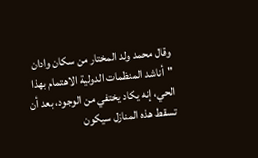وقال محمد ولد المختار من سكان وادان "أناشد المنظمات الدولية الاهتمام بهذا الحي، إنه يكاد يختفي من الوجود، بعد أن تسقط هذه المنازل سيكون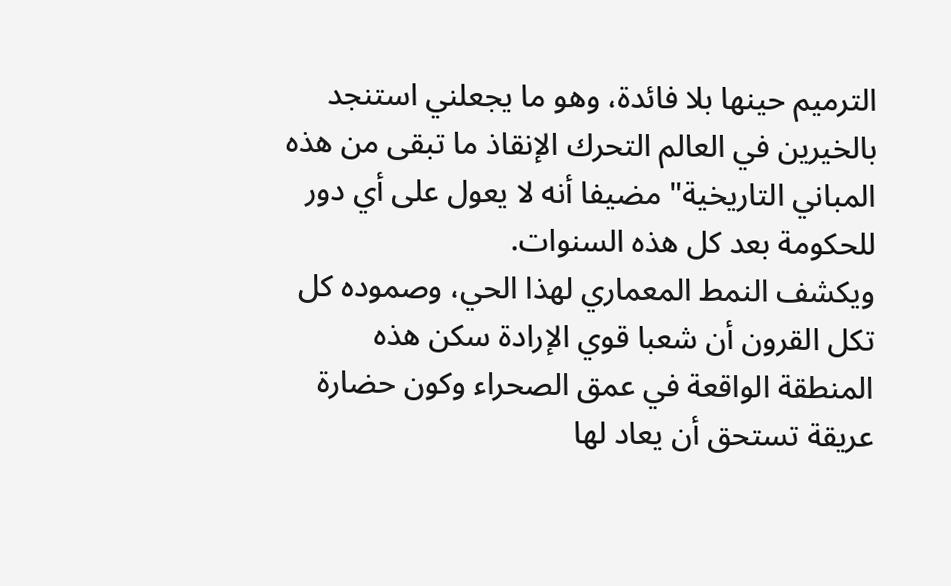الترميم حينها بلا فائدة، وهو ما يجعلني استنجد بالخيرين في العالم التحرك الإنقاذ ما تبقى من هذه المباني التاريخية" مضيفا أنه لا يعول على أي دور للحكومة بعد كل هذه السنوات.
ويكشف النمط المعماري لهذا الحي، وصموده كل تكل القرون أن شعبا قوي الإرادة سكن هذه المنطقة الواقعة في عمق الصحراء وكون حضارة عريقة تستحق أن يعاد لها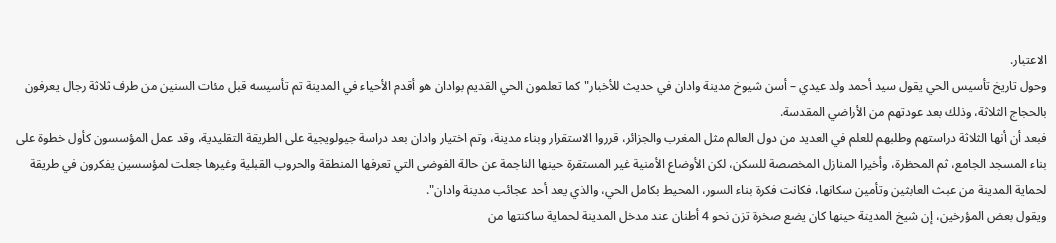الاعتبار.
وحول تاريخ تأسيس الحي يقول سيد أحمد ولد عيدي – أسن شيوخ مدينة وادان في حديث للأخبار"كما تعلمون الحي القديم بوادان هو أقدم الأحياء في المدينة تم تأسيسه قبل مئات السنين من طرف ثلاثة رجال يعرفون بالحجاج الثلاثة، وذلك بعد عودتهم من الأراضي المقدسة.
فبعد أن أنها الثلاثة دراستهم وطلبهم للعلم في العديد من دول العالم مثل المغرب والجزائر، قرروا الاستقرار وبناء مدينة، وتم اختيار وادان بعد دراسة جيولويجية على الطريقة التقليدية، وقد عمل المؤسسون كأول خطوة على بناء المسجد الجامع، ثم المحظرة، وأخيرا المنازل المخصصة للسكن، لكن الأوضاع الأمنية غير المستقرة حينها الناجمة عن حالة الفوضى التي تعرفها المنطقة والحروب القبلية وغيرها جعلت لمؤسسين يفكرون في طريقة لحماية المدينة من عبث العابثين وتأمين سكانها، فكانت فكرة بناء السور، المحيط بكامل الحي، والذي يعد أحد عجائب مدينة وادان".
ويقول بعض المؤرخين، إن شيخ المدينة حينها كان يضع صخرة تزن نحو 4 أطنان عند مدخل المدينة لحماية ساكنتها من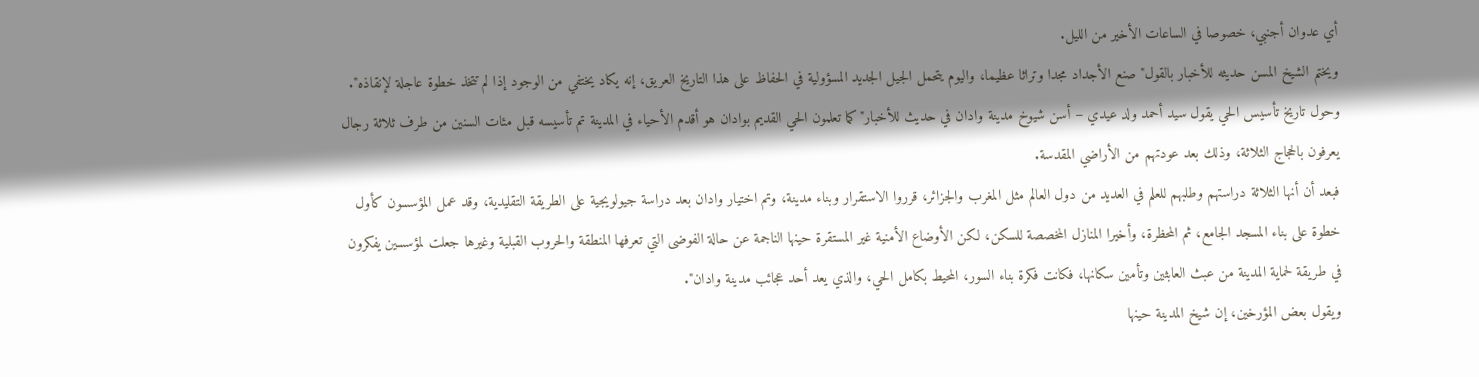أي عدوان أجنبي، خصوصا في الساعات الأخير من الليل.
ويختم الشيخ المسن حديثه للأخبار بالقول"صنع الأجداد مجدا وتراثا عظيما، واليوم يتحمل الجيل الجديد المسؤولية في الحفاظ على هذا التاريخ العريق، إنه يكاد يختفي من الوجود إذا لم تتخذ خطوة عاجلة لإنقاذه".
وحول تاريخ تأسيس الحي يقول سيد أحمد ولد عيدي – أسن شيوخ مدينة وادان في حديث للأخبار"كما تعلمون الحي القديم بوادان هو أقدم الأحياء في المدينة تم تأسيسه قبل مئات السنين من طرف ثلاثة رجال يعرفون بالحجاج الثلاثة، وذلك بعد عودتهم من الأراضي المقدسة.
فبعد أن أنها الثلاثة دراستهم وطلبهم للعلم في العديد من دول العالم مثل المغرب والجزائر، قرروا الاستقرار وبناء مدينة، وتم اختيار وادان بعد دراسة جيولويجية على الطريقة التقليدية، وقد عمل المؤسسون كأول خطوة على بناء المسجد الجامع، ثم المحظرة، وأخيرا المنازل المخصصة للسكن، لكن الأوضاع الأمنية غير المستقرة حينها الناجمة عن حالة الفوضى التي تعرفها المنطقة والحروب القبلية وغيرها جعلت لمؤسسين يفكرون في طريقة لحماية المدينة من عبث العابثين وتأمين سكانها، فكانت فكرة بناء السور، المحيط بكامل الحي، والذي يعد أحد عجائب مدينة وادان".
ويقول بعض المؤرخين، إن شيخ المدينة حينها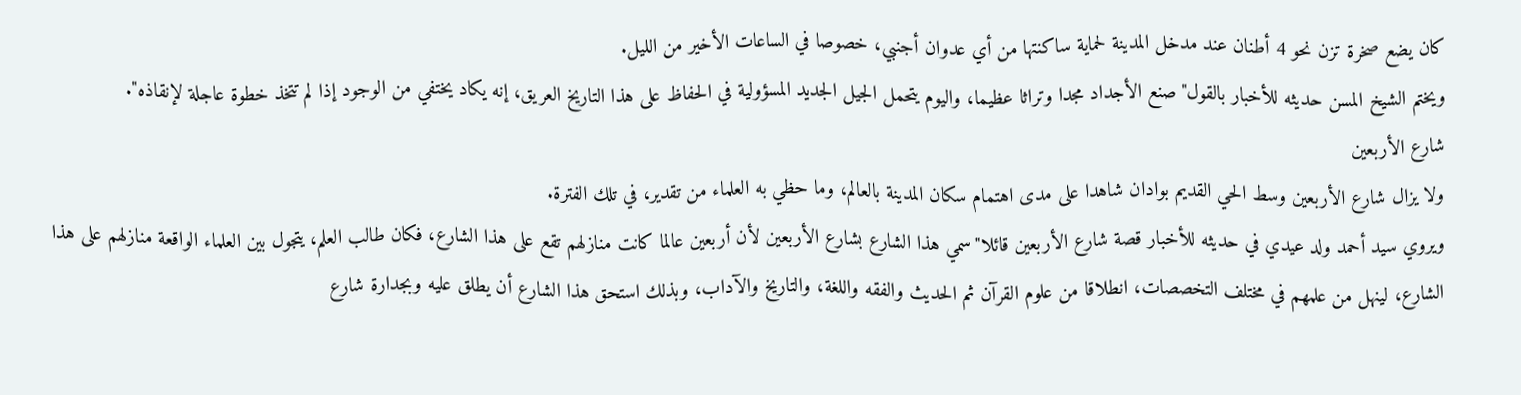كان يضع صخرة تزن نحو 4 أطنان عند مدخل المدينة لحماية ساكنتها من أي عدوان أجنبي، خصوصا في الساعات الأخير من الليل.
ويختم الشيخ المسن حديثه للأخبار بالقول"صنع الأجداد مجدا وتراثا عظيما، واليوم يتحمل الجيل الجديد المسؤولية في الحفاظ على هذا التاريخ العريق، إنه يكاد يختفي من الوجود إذا لم تتخذ خطوة عاجلة لإنقاذه".
شارع الأربعين
ولا يزال شارع الأربعين وسط الحي القديم بوادان شاهدا على مدى اهتمام سكان المدينة بالعالم، وما حظي به العلماء من تقدير، في تلك الفترة.
ويروي سيد أحمد ولد عيدي في حديثه للأخبار قصة شارع الأربعين قائلا"سمي هذا الشارع بشارع الأربعين لأن أربعين عالما كانت منازلهم تقع على هذا الشارع، فكان طالب العلم، يتجول بين العلماء الواقعة منازلهم على هذا الشارع، لينهل من علمهم في مختلف التخصصات، انطلاقا من علوم القرآن ثم الحديث والفقه واللغة، والتاريخ والآداب، وبذلك استحق هذا الشارع أن يطلق عليه وبجدارة شارع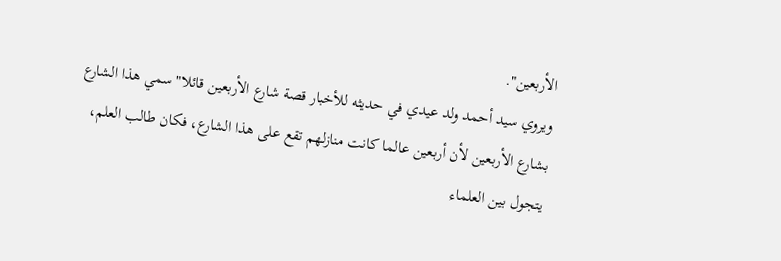الأربعين".
ويروي سيد أحمد ولد عيدي في حديثه للأخبار قصة شارع الأربعين قائلا"سمي هذا الشارع بشارع الأربعين لأن أربعين عالما كانت منازلهم تقع على هذا الشارع، فكان طالب العلم، يتجول بين العلماء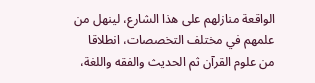الواقعة منازلهم على هذا الشارع، لينهل من علمهم في مختلف التخصصات، انطلاقا من علوم القرآن ثم الحديث والفقه واللغة،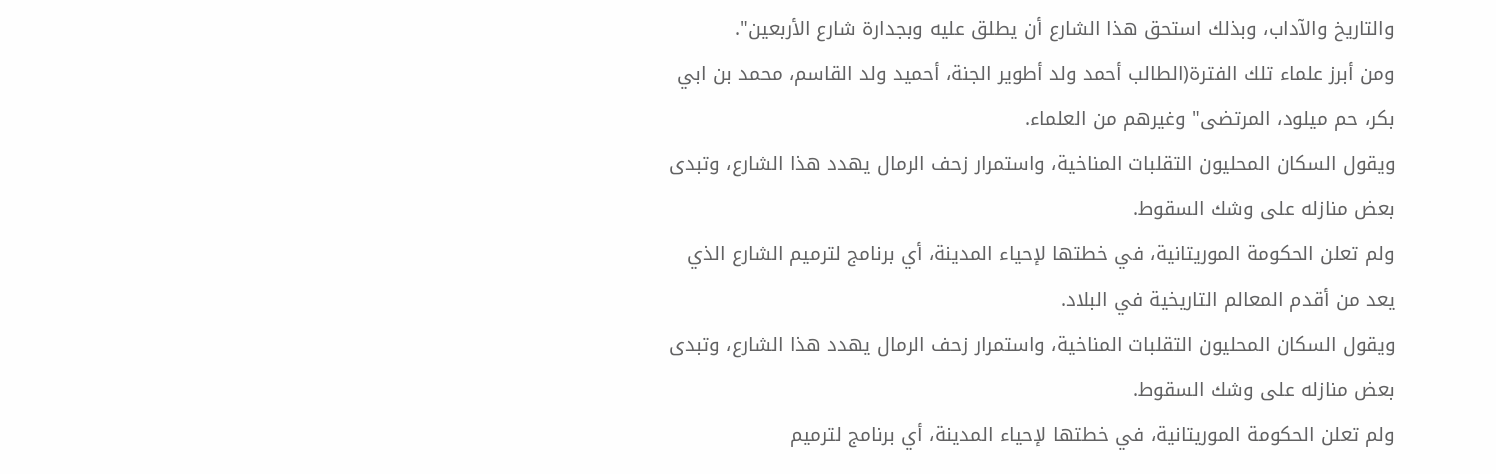والتاريخ والآداب، وبذلك استحق هذا الشارع أن يطلق عليه وبجدارة شارع الأربعين".
ومن أبرز علماء تلك الفترة(الطالب أحمد ولد أطوير الجنة، أحميد ولد القاسم، محمد بن ابي بكر، حم ميلود، المرتضى" وغيرهم من العلماء.
ويقول السكان المحليون التقلبات المناخية، واستمرار زحف الرمال يهدد هذا الشارع، وتبدى بعض منازله على وشك السقوط.
ولم تعلن الحكومة الموريتانية، في خطتها لإحياء المدينة، أي برنامج لترميم الشارع الذي يعد من أقدم المعالم التاريخية في البلاد.
ويقول السكان المحليون التقلبات المناخية، واستمرار زحف الرمال يهدد هذا الشارع، وتبدى بعض منازله على وشك السقوط.
ولم تعلن الحكومة الموريتانية، في خطتها لإحياء المدينة، أي برنامج لترميم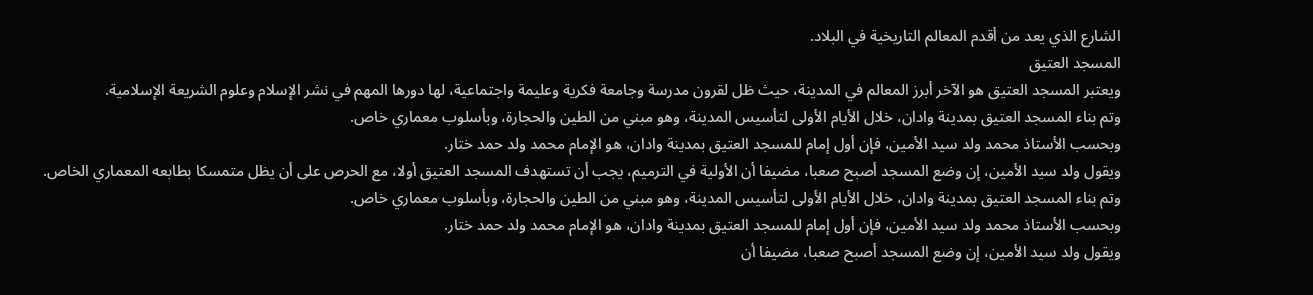الشارع الذي يعد من أقدم المعالم التاريخية في البلاد.
المسجد العتيق
ويعتبر المسجد العتيق هو الآخر أبرز المعالم في المدينة، حيث ظل لقرون مدرسة وجامعة فكرية وعليمة واجتماعية، لها دورها المهم في نشر الإسلام وعلوم الشريعة الإسلامية.
وتم بناء المسجد العتيق بمدينة وادان، خلال الأيام الأولى لتأسيس المدينة، وهو مبني من الطين والحجارة، وبأسلوب معماري خاص.
وبحسب الأستاذ محمد ولد سيد الأمين، فإن أول إمام للمسجد العتيق بمدينة وادان، هو الإمام محمد ولد حمد ختار.
ويقول ولد سيد الأمين، إن وضع المسجد أصبح صعبا، مضيفا أن الأولية في الترميم، يجب أن تستهدف المسجد العتيق أولا، مع الحرص على أن يظل متمسكا بطابعه المعماري الخاص.
وتم بناء المسجد العتيق بمدينة وادان، خلال الأيام الأولى لتأسيس المدينة، وهو مبني من الطين والحجارة، وبأسلوب معماري خاص.
وبحسب الأستاذ محمد ولد سيد الأمين، فإن أول إمام للمسجد العتيق بمدينة وادان، هو الإمام محمد ولد حمد ختار.
ويقول ولد سيد الأمين، إن وضع المسجد أصبح صعبا، مضيفا أن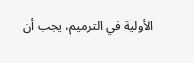الأولية في الترميم، يجب أن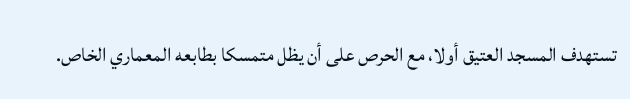تستهدف المسجد العتيق أولا، مع الحرص على أن يظل متمسكا بطابعه المعماري الخاص.